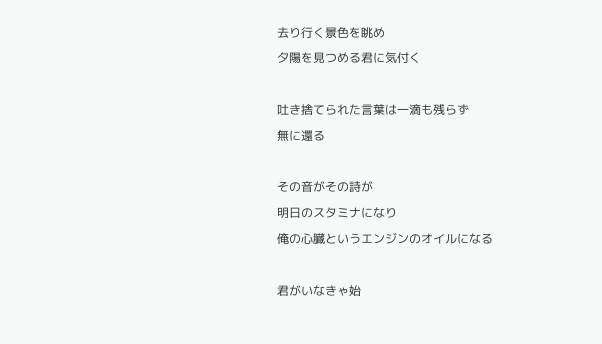去り行く景色を眺め
夕陽を見つめる君に気付く

吐き捨てられた言葉は一滴も残らず
無に還る

その音がその詩が
明日のスタミナになり
俺の心臓というエンジンのオイルになる

君がいなきゃ始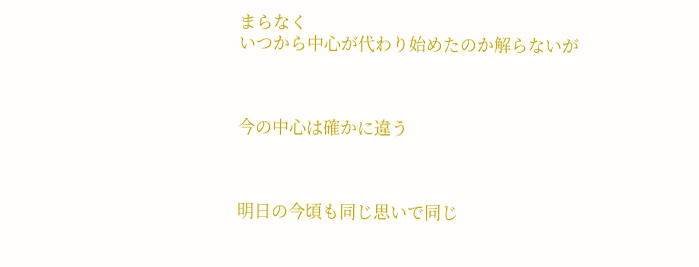まらなく
いつから中心が代わり始めたのか解らないが



今の中心は確かに違う



明日の今頃も同じ思いで同じ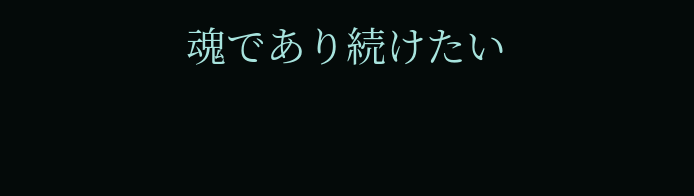魂であり続けたい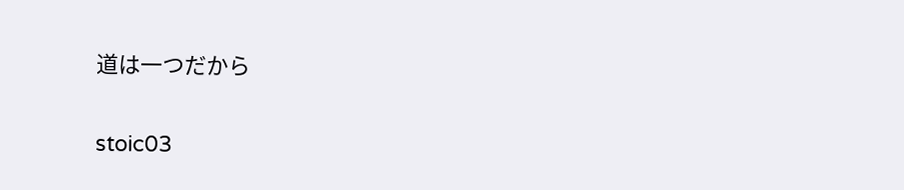道は一つだから


stoic03